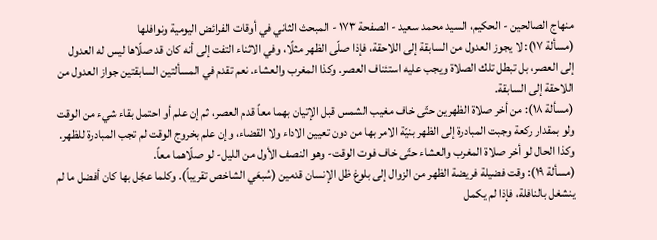منهاج الصالحين - الحكيم، السيد محمد سعيد - الصفحة ١٧٣ - المبحث الثاني في أوقات الفرائض اليومية ونوافلها
(مسألة ١٧): لا يجوز العدول من السابقة إلى اللاحقة، فإذا صلّى الظهر مثلًا، وفي الاثناء التفت إلى أنه كان قد صلّاها ليس له العدول إلى العصر، بل تبطل تلك الصلاة ويجب عليه استئناف العصر. وكذا المغرب والعشاء. نعم تقدم في المسألتين السابقتين جواز العدول من اللاحقة إلى السابقة.
(مسألة ١٨): من أخر صلاة الظهرين حتّى خاف مغيب الشمس قبل الإتيان بهما معاً قدم العصر، ثم إن علم أو احتمل بقاء شيء من الوقت ولو بمقدار ركعة وجبت المبادرة إلى الظهر بنيّة الامر بها من دون تعيين الاداء ولا القضاء، وإن علم بخروج الوقت لم تجب المبادرة للظهر. وكذا الحال لو أخر صلاة المغرب والعشاء حتّى خاف فوت الوقت- وهو النصف الأول من الليل- لو صلّاهما معاً.
(مسألة ١٩): وقت فضيلة فريضة الظهر من الزوال إلى بلوغ ظل الإنسان قدمين (سُبعَي الشاخص تقريباً). وكلما عجّل بها كان أفضل ما لم ينشغل بالنافلة، فإذا لم يكمل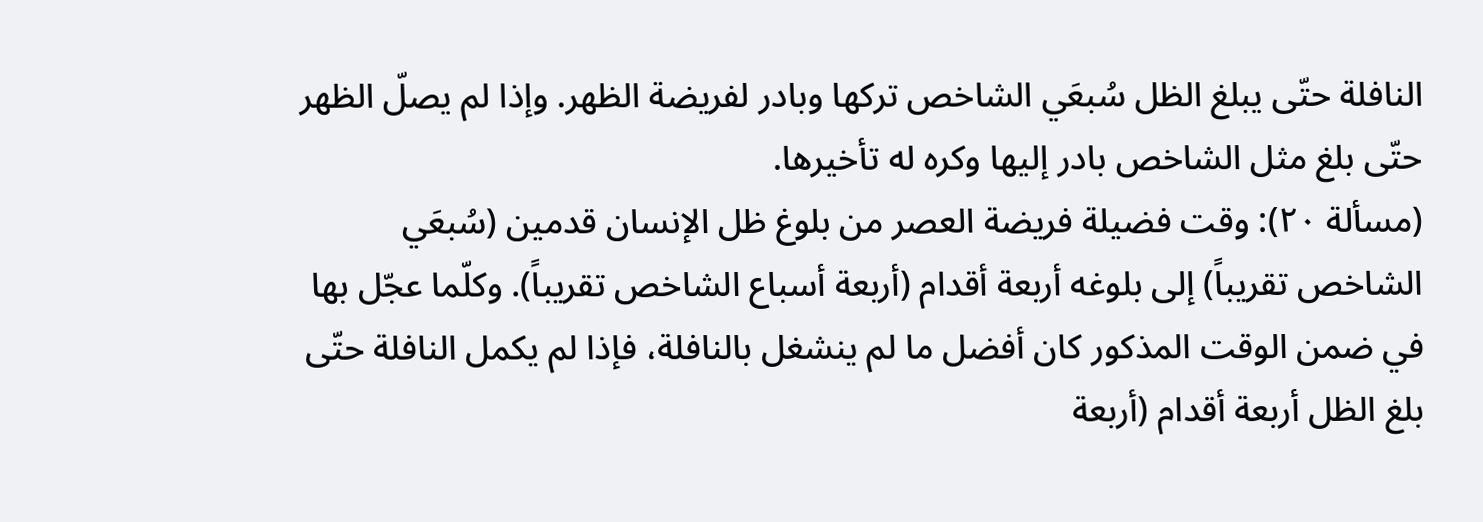النافلة حتّى يبلغ الظل سُبعَي الشاخص تركها وبادر لفريضة الظهر. وإذا لم يصلّ الظهر حتّى بلغ مثل الشاخص بادر إليها وكره له تأخيرها.
(مسألة ٢٠): وقت فضيلة فريضة العصر من بلوغ ظل الإنسان قدمين (سُبعَي الشاخص تقريباً) إلى بلوغه أربعة أقدام (أربعة أسباع الشاخص تقريباً). وكلّما عجّل بها في ضمن الوقت المذكور كان أفضل ما لم ينشغل بالنافلة، فإذا لم يكمل النافلة حتّى بلغ الظل أربعة أقدام (أربعة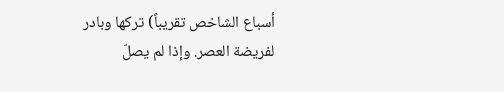أسباع الشاخص تقريباً) تركها وبادر لفريضة العصر. وإذا لم يصلّ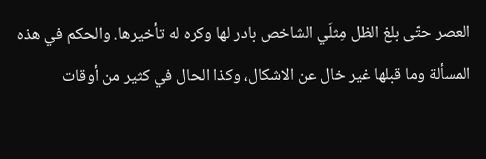العصر حتّى بلغ الظل مِثلَي الشاخص بادر لها وكره له تأخيرها. والحكم في هذه المسألة وما قبلها غير خال عن الاشكال، وكذا الحال في كثير من أوقات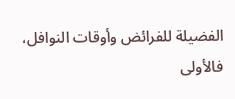الفضيلة للفرائض وأوقات النوافل، فالأولى